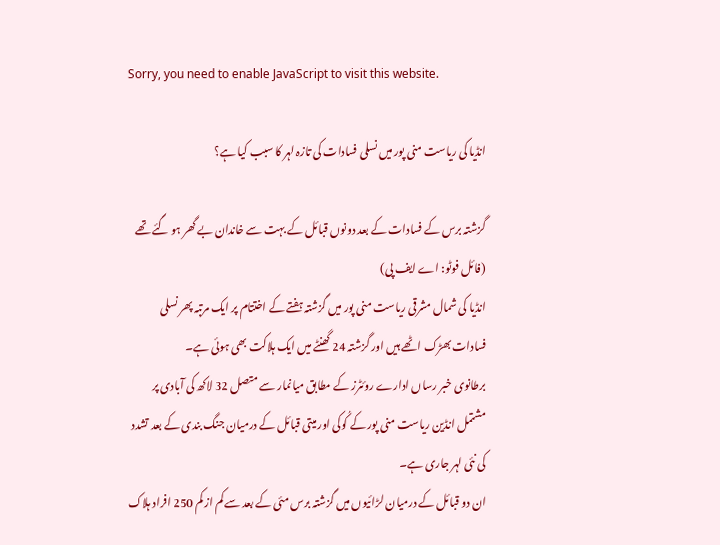Sorry, you need to enable JavaScript to visit this website.

انڈیا کی ریاست منی پور میں نسلی فسادات کی تازہ لہر کا سبب کیا ہے؟

گزشتہ برس کے فسادات کے بعد دونوں قبائل کے بہت سے خاندان بے گھر ہو گئے تھے (فائل فوٹو: اے ایف پی)
انڈیا کی شمال مشرقی ریاست منی پور میں گزشتہ ہفتے کے اختتام پر ایک مرتبہ پھر نسلی فسادات بھڑک اٹھے ہیں اور گزشتہ 24 گھنٹے میں ایک ہلاکت بھی ہوئی ہے۔
برطانوی خبر رساں ادارے روئٹرز کے مطابق میانمار سے متصل 32 لاکھ کی آبادی پر مشتمل انڈین ریاست منی پور کے کُوکی اور میتی قبائل کے درمیان جنگ بندی کے بعد تشدد کی نئی لہر جاری ہے۔
ان دو قبائل کے درمیان لڑائیوں میں گزشتہ برس مئی کے بعد سے کم از کم 250 افراد ہلاک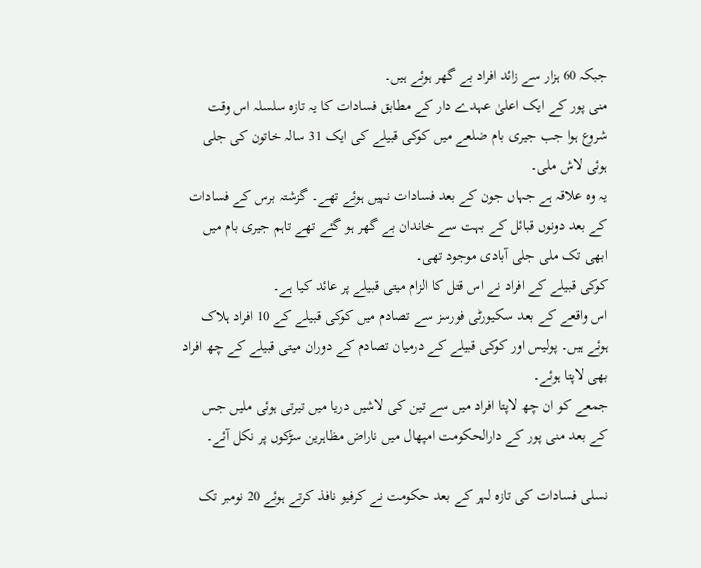جبکہ 60 ہزار سے زائد افراد بے گھر ہوئے ہیں۔
منی پور کے ایک اعلیٰ عہدے دار کے مطابق فسادات کا یہ تازہ سلسلہ اس وقت شروع ہوا جب جیری بام ضلعے میں کوکی قبیلے کی ایک 31 سالہ خاتون کی جلی ہوئی لاش ملی۔
یہ وہ علاقہ ہے جہاں جون کے بعد فسادات نہیں ہوئے تھے۔ گزشتہ برس کے فسادات کے بعد دونوں قبائل کے بہت سے خاندان بے گھر ہو گئے تھے تاہم جیری بام میں ابھی تک ملی جلی آبادی موجود تھی۔
کوکی قبیلے کے افراد نے اس قتل کا الزام میتی قبیلے پر عائد کیا ہے۔
اس واقعے کے بعد سکیورٹی فورسز سے تصادم میں کوکی قبیلے کے 10 افراد ہلاک ہوئے ہیں۔ پولیس اور کوکی قبیلے کے درمیان تصادم کے دوران میتی قبیلے کے چھ افراد بھی لاپتا ہوئے۔
جمعے کو ان چھ لاپتا افراد میں سے تین کی لاشیں دریا میں تیرتی ہوئی ملیں جس کے بعد منی پور کے دارالحکومت امپھال میں ناراض مظاہرین سڑکوں پر نکل آئے۔

نسلی فسادات کی تازہ لہر کے بعد حکومت نے کرفیو نافذ کرتے ہوئے 20 نومبر تک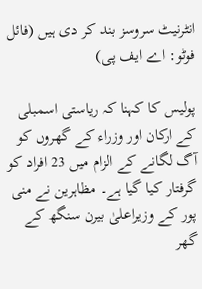انٹرنیٹ سروسز بند کر دی ہیں (فائل فوٹو: اے ایف پی)

پولیس کا کہنا کہ ریاستی اسمبلی کے ارکان اور وزراء کے گھروں کو آگ لگانے کے الزام میں 23 افراد کو گرفتار کیا گیا ہے۔ مظاہرین نے منی پور کے وزیراعلیٰ بیرن سنگھ کے گھر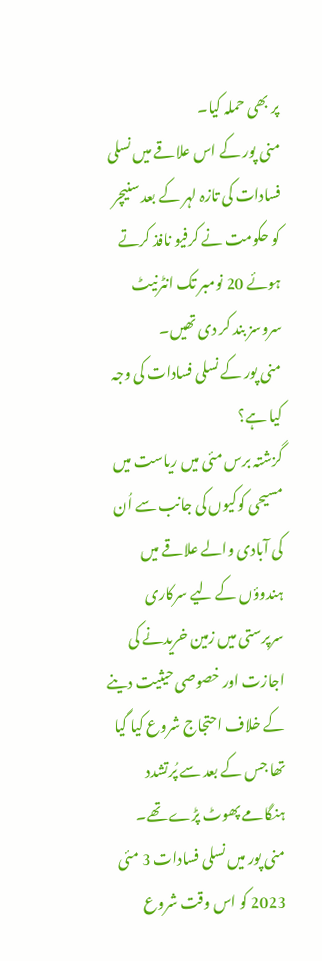پر بھی حملہ کیا۔
منی پور کے اس علاقے میں نسلی فسادات کی تازہ لہر کے بعد سنیچر کو حکومت نے کرفیو نافذ کرتے ہوئے 20 نومبر تک انٹرنیٹ سروسز بند کر دی تھیں۔
منی پور کے نسلی فسادات کی وجہ کیا ہے؟
گزشتہ برس مئی میں ریاست میں مسیحی کوکیوں کی جانب سے اُن کی آبادی والے علاقے میں ہندوؤں کے لیے سرکاری سرپرستی میں زمین خریدنے کی اجازت اور خصوصی حیثیت دینے کے خلاف احتجاج شروع کیا گیا تھا جس کے بعد سے پُرتشدد ہنگامے پھوٹ پڑے تھے۔
منی پور میں نسلی فسادات 3 مئی 2023 کو اس وقت شروع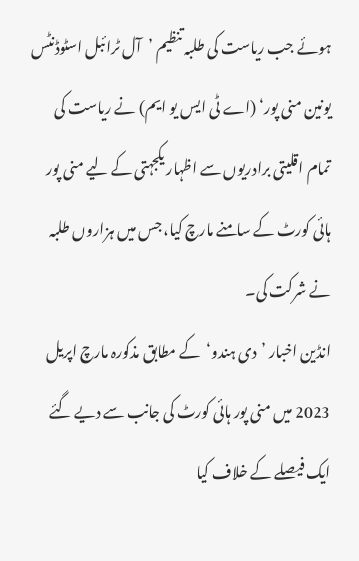ہوئے جب ریاست کی طلبہ تنظیم ’آل ٹرائبل اسٹوڈنٹس یونین منی پور‘ (اے ٹی ایس یو ایم) نے ریاست کی تمام اقلیتی برادریوں سے اظہار یکجہتی کے لیے منی پور ہائی کورٹ کے سامنے مارچ کیا، جس میں ہزاروں طلبہ نے شرکت کی۔
انڈین اخبار ’دی ہندو‘  کے مطابق مذکورہ مارچ اپریل 2023 میں منی پور ہائی کورٹ کی جانب سے دیے گئے ایک فیصلے کے خلاف کیا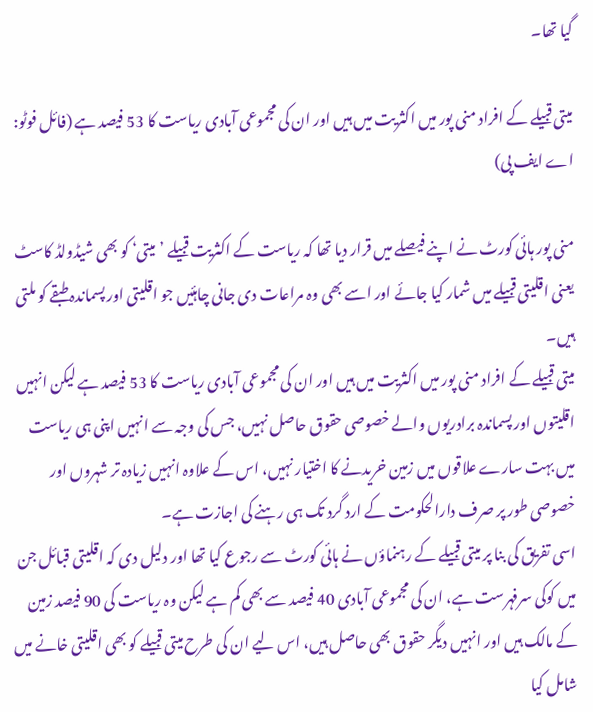گیا تھا۔

میتی قبیلے کے افراد منی پور میں اکثریت میں ہیں اور ان کی مجموعی آبادی ریاست کا 53 فیصد ہے (فائل فوٹو: اے ایف پی)

منی پور ہائی کورٹ نے اپنے فیصلے میں قرار دیا تھا کہ ریاست کے اکثریت قبیلے ’میتی‘ کو بھی شیڈولڈ کاسٹ یعنی اقلیتی قبیلے میں شمار کیا جائے اور اسے بھی وہ مراعات دی جانی چاہئیں جو اقلیتی اور پسماندہ طبقے کو ملتی ہیں۔
میتی قبیلے کے افراد منی پور میں اکثریت میں ہیں اور ان کی مجموعی آبادی ریاست کا 53 فیصد ہے لیکن انہیں اقلیتوں اور پسماندہ برادریوں والے خصوصی حقوق حاصل نہیں، جس کی وجہ سے انہیں اپنی ہی ریاست میں بہت سارے علاقوں میں زمین خریدنے کا اختیار نہیں، اس کے علاوہ انہیں زیادہ تر شہروں اور خصوصی طور پر صرف دارالحکومت کے ارد گرد تک ہی رہنے کی اجازت ہے۔
اسی تفریق کی بنا پر میتی قبیلے کے رہنماؤں نے ہائی کورٹ سے رجوع کیا تھا اور دلیل دی کہ اقلیتی قبائل جن میں کوکی سرفہرست ہے، ان کی مجموعی آبادی 40 فیصد سے بھی کم ہے لیکن وہ ریاست کی 90 فیصد زمین کے مالک ہیں اور انہیں دیگر حقوق بھی حاصل ہیں، اس لیے ان کی طرح میتی قبیلے کو بھی اقلیتی خانے میں شامل کیا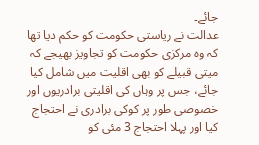جائے۔
عدالت نے ریاستی حکومت کو حکم دیا تھا کہ وہ مرکزی حکومت کو تجاویز بھیجے کہ میتی قبیلے کو بھی اقلیت میں شامل کیا جائے، جس پر وہاں کی اقلیتی برادریوں اور خصوصی طور پر کوکی برادری نے احتجاج کیا اور پہلا احتجاج 3 مئی کو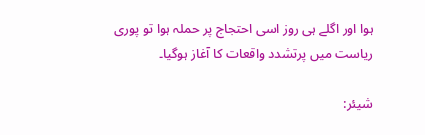ہوا اور اگلے ہی روز اسی احتجاج پر حملہ ہوا تو پوری ریاست میں پرتشدد واقعات کا آغاز ہوگیا۔

شیئر: